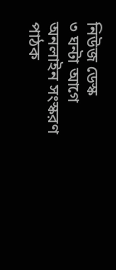নিউজ ডেস্ক
৩ ঘন্টা আগে
অনলাইন সংস্করণ
পাঠক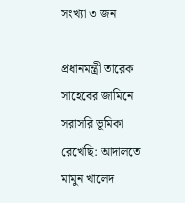সংখ্যা ৩ জন

প্রধানমন্ত্রী তারেক সাহেবের জামিনে সরাসরি ভূমিকা রেখেছি: আদালতে মামুন খালেদ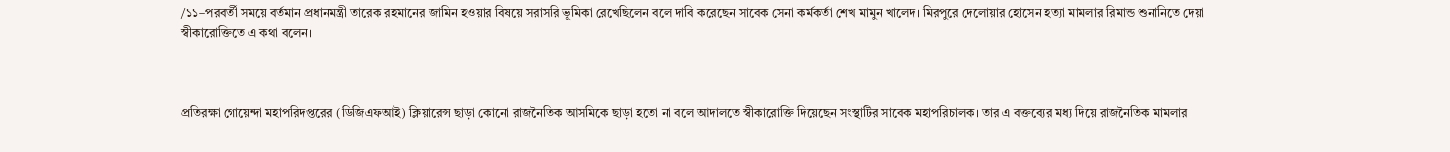/১১–পরবর্তী সময়ে বর্তমান প্রধানমন্ত্রী তারেক রহমানের জামিন হওয়ার বিষয়ে সরাসরি ভূমিকা রেখেছিলেন বলে দাবি করেছেন সাবেক সেনা কর্মকর্তা শেখ মামুন খালেদ। মিরপুরে দেলোয়ার হোসেন হত্যা মামলার রিমান্ড শুনানিতে দেয়া স্বীকারোক্তিতে এ কথা বলেন।



প্রতিরক্ষা গোয়েন্দা মহাপরিদপ্তরের (ডিজিএফআই) ক্লিয়ারেন্স ছাড়া কোনো রাজনৈতিক আসমিকে ছাড়া হতো না বলে আদালতে স্বীকারোক্তি দিয়েছেন সংস্থাটির সাবেক মহাপরিচালক। তার এ বক্তব্যের মধ্য দিয়ে রাজনৈতিক মামলার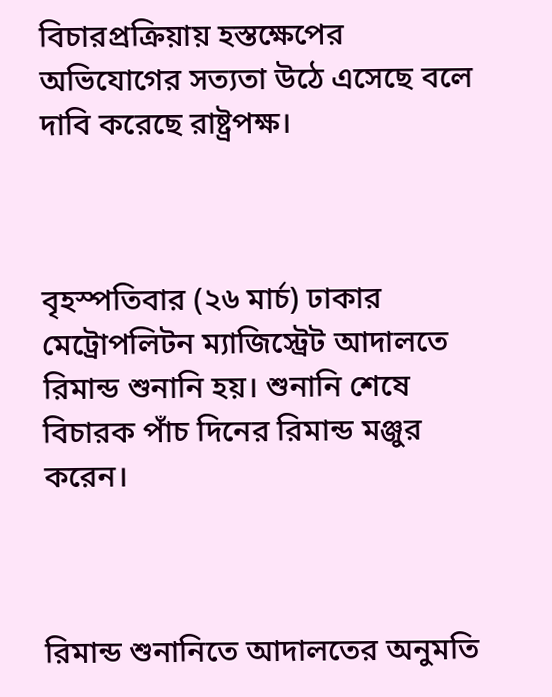বিচারপ্রক্রিয়ায় হস্তক্ষেপের অভিযোগের সত্যতা উঠে এসেছে বলে দাবি করেছে রাষ্ট্রপক্ষ।



বৃহস্পতিবার (২৬ মার্চ) ঢাকার মেট্রোপলিটন ম্যাজিস্ট্রেট আদালতে রিমান্ড শুনানি হয়। শুনানি শেষে বিচারক পাঁচ দিনের রিমান্ড মঞ্জুর করেন।



রিমান্ড শুনানিতে আদালতের অনুমতি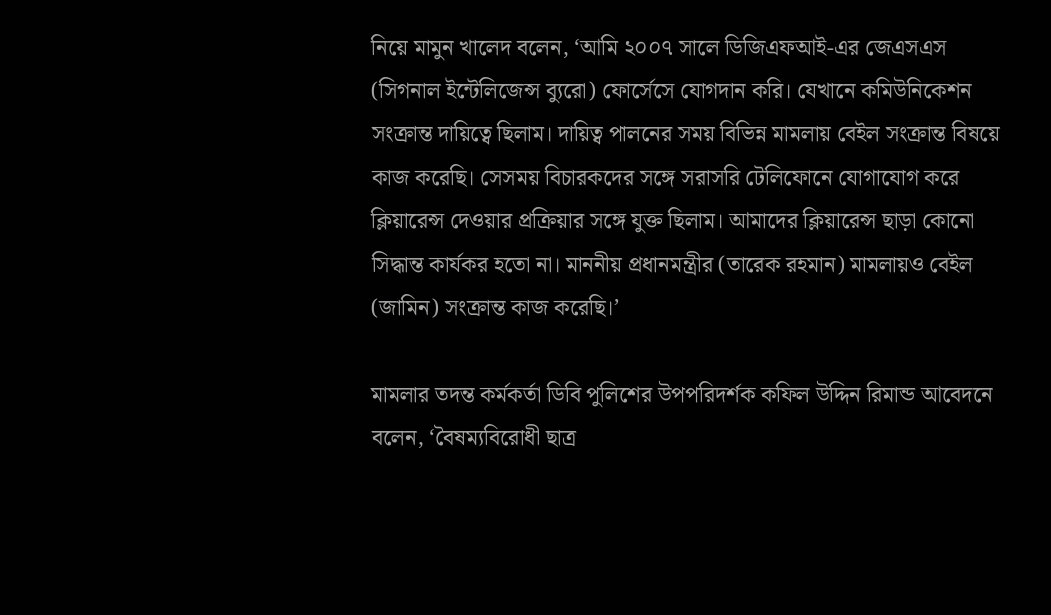নিয়ে মামুন খালেদ বলেন, ‘আমি ২০০৭ সালে ডিজিএফআই-এর জেএসএস (সিগনাল ইন্টেলিজেন্স ব্যুরো) ফোর্সেসে যোগদান করি। যেখানে কমিউনিকেশন সংক্রান্ত দায়িত্বে ছিলাম। দায়িত্ব পালনের সময় বিভিন্ন মামলায় বেইল সংক্রান্ত বিষয়ে কাজ করেছি। সেসময় বিচারকদের সঙ্গে সরাসরি টেলিফোনে যোগাযোগ করে ক্লিয়ারেন্স দেওয়ার প্রক্রিয়ার সঙ্গে যুক্ত ছিলাম। আমাদের ক্লিয়ারেন্স ছাড়া কোনো সিদ্ধান্ত কার্যকর হতো না। মাননীয় প্রধানমন্ত্রীর (তারেক রহমান) মামলায়ও বেইল (জামিন) সংক্রান্ত কাজ করেছি।’

মামলার তদন্ত কর্মকর্তা ডিবি পুলিশের উপপরিদর্শক কফিল উদ্দিন রিমান্ড আবেদনে বলেন, ‘বৈষম্যবিরোধী ছাত্র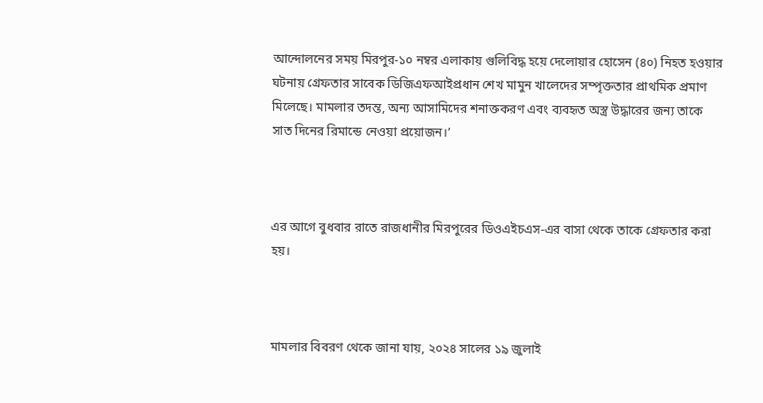আন্দোলনের সময় মিরপুর-১০ নম্বর এলাকায় গুলিবিদ্ধ হয়ে দেলোয়ার হোসেন (৪০) নিহত হওয়ার ঘটনায় গ্রেফতার সাবেক ডিজিএফআইপ্রধান শেখ মামুন খালেদের সম্পৃক্ততার প্রাথমিক প্রমাণ মিলেছে। মামলার তদন্ত, অন্য আসামিদের শনাক্তকরণ এবং ব্যবহৃত অস্ত্র উদ্ধারের জন্য তাকে সাত দিনের রিমান্ডে নেওয়া প্রয়োজন।’



এর আগে বুধবার রাতে রাজধানীর মিরপুরের ডিওএইচএস-এর বাসা থেকে তাকে গ্রেফতার করা হয়।



মামলার বিবরণ থেকে জানা যায়, ২০২৪ সালের ১৯ জুলাই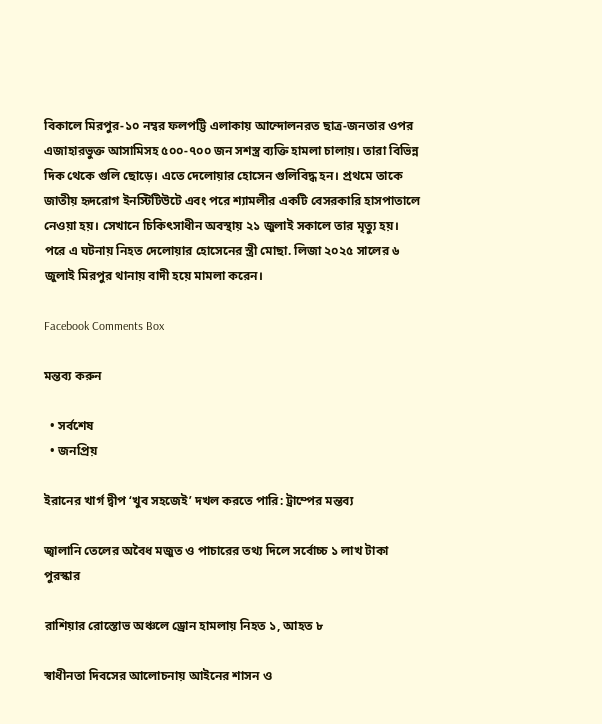বিকালে মিরপুর-১০ নম্বর ফলপট্টি এলাকায় আন্দোলনরত ছাত্র-জনতার ওপর এজাহারভুক্ত আসামিসহ ৫০০-৭০০ জন সশস্ত্র ব্যক্তি হামলা চালায়। তারা বিভিন্ন দিক থেকে গুলি ছোড়ে। এতে দেলোয়ার হোসেন গুলিবিদ্ধ হন। প্রথমে তাকে জাতীয় হৃদরোগ ইনস্টিটিউটে এবং পরে শ্যামলীর একটি বেসরকারি হাসপাতালে নেওয়া হয়। সেখানে চিকিৎসাধীন অবস্থায় ২১ জুলাই সকালে তার মৃত্যু হয়। পরে এ ঘটনায় নিহত দেলোয়ার হোসেনের স্ত্রী মোছা. লিজা ২০২৫ সালের ৬ জুলাই মিরপুর থানায় বাদী হয়ে মামলা করেন।

Facebook Comments Box

মন্তব্য করুন

  • সর্বশেষ
  • জনপ্রিয়

ইরানের খার্গ দ্বীপ ‘খুব সহজেই’ দখল করতে পারি: ট্রাম্পের মন্তব্য

জ্বালানি তেলের অবৈধ মজুত ও পাচারের তথ্য দিলে সর্বোচ্চ ১ লাখ টাকা পুরস্কার

রাশিয়ার রোস্তোভ অঞ্চলে ড্রোন হামলায় নিহত ১, আহত ৮

স্বাধীনতা দিবসের আলোচনায় আইনের শাসন ও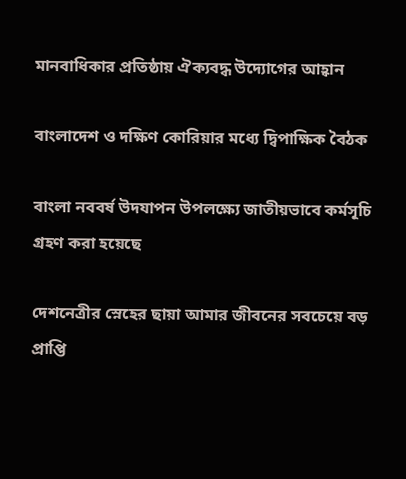মানবাধিকার প্রতিষ্ঠায় ঐক্যবদ্ধ উদ্যোগের আহ্বান

বাংলাদেশ ও দক্ষিণ কোরিয়ার মধ্যে দ্বিপাক্ষিক বৈঠক

বাংলা নববর্ষ উদযাপন উপলক্ষ্যে জাতীয়ভাবে কর্মসূচি গ্রহণ করা হয়েছে

দেশনেত্রীর স্নেহের ছায়া আমার জীবনের সবচেয়ে বড় প্রাপ্তি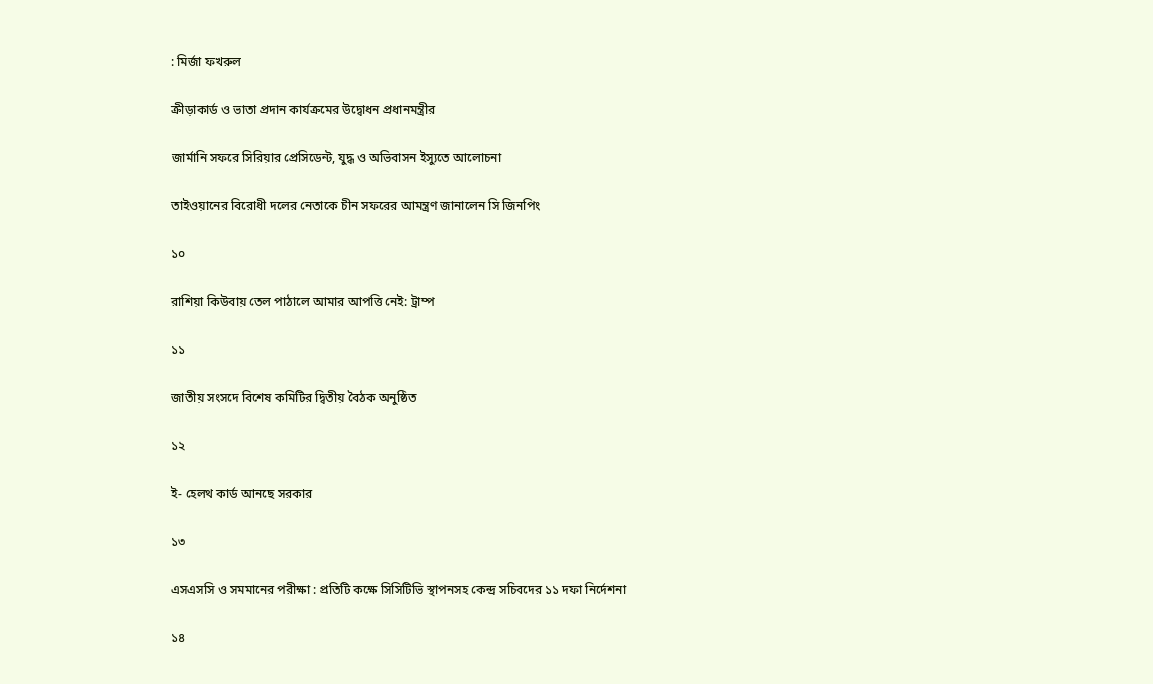: মির্জা ফখরুল

ক্রীড়াকার্ড ও ভাতা প্রদান কার্যক্রমের উদ্বোধন প্রধানমন্ত্রীর

জার্মানি সফরে সিরিয়ার প্রেসিডেন্ট, যুদ্ধ ও অভিবাসন ইস্যুতে আলোচনা

তাইওয়ানের বিরোধী দলের নেতাকে চীন সফরের আমন্ত্রণ জানালেন সি জিনপিং

১০

রাশিয়া কিউবায় তেল পাঠালে আমার আপত্তি নেই: ট্রাম্প

১১

জাতীয় সংসদে বিশেষ কমিটির দ্বিতীয় বৈঠক অনুষ্ঠিত

১২

ই- হেলথ কার্ড আনছে সরকার

১৩

এসএসসি ও সমমানের পরীক্ষা : প্রতিটি কক্ষে সিসিটিভি স্থাপনসহ কেন্দ্র সচিবদের ১১ দফা নির্দেশনা

১৪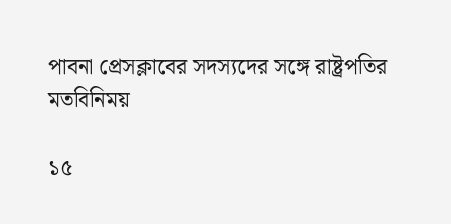পাবনা প্রেসক্লাবের সদস্যদের সঙ্গে রাষ্ট্রপতির মতবিনিময়

১৫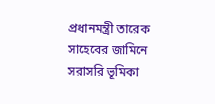প্রধানমন্ত্রী তারেক সাহেবের জামিনে সরাসরি ভূমিকা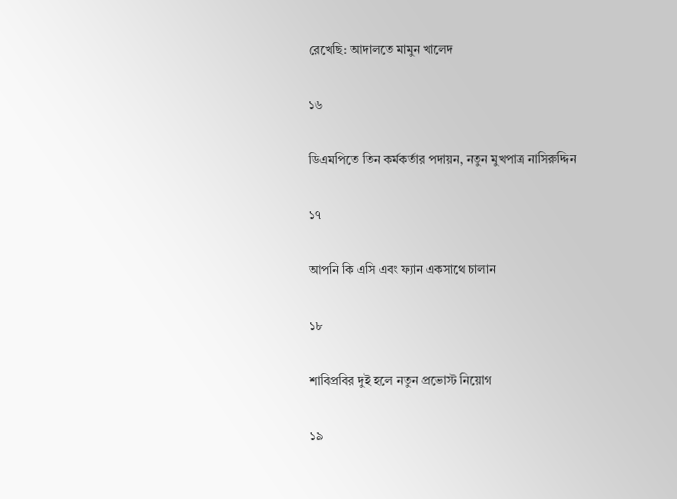রেখেছি: আদালতে মামুন খালেদ

১৬

ডিএমপিতে তিন কর্মকর্তার পদায়ন, নতুন মুখপাত্র নাসিরুদ্দিন

১৭

আপনি কি এসি এবং ফ্যান একসাথে চালান

১৮

শাবিপ্রবির দুই হলে নতুন প্রভোস্ট নিয়োগ

১৯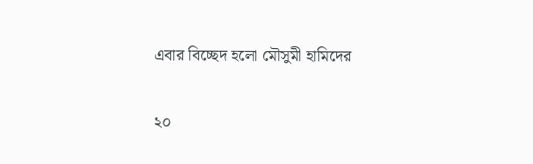এবার বিচ্ছেদ হলো মৌসুমী হামিদের

২০